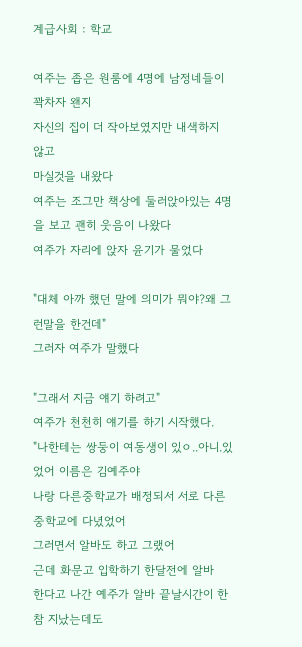계급사회 : 학교

여주는 좁은 원룸에 4명에 남정네들이 꽉차자 왠지
자신의 집이 더 작아보였지만 내색하지 않고
마실것을 내왔다
여주는 조그만 책상에 둘러앉아있는 4명을 보고 괜히 웃음이 나왔다
여주가 자리에 앉자 윤기가 물었다

"대체 아까 했던 말에 의미가 뭐야?왜 그런말을 한건데"
그러자 여주가 말했다

"그래서 지금 얘기 하려고"
여주가 천천히 얘기를 하기 시작했다.
"나한테는 쌍둥이 여동생이 있ㅇ..아니.있었어 이름은 김예주야
나랑 다른중학교가 배정되서 서로 다른 중학교에 다녔었어
그러면서 알바도 하고 그랬어
근데 화문고 입학하기 한달전에 알바
한다고 나간 예주가 알바 끝날시간이 한참 지났는데도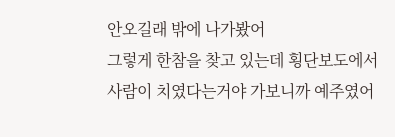안오길래 밖에 나가봤어
그렇게 한참을 찾고 있는데 횡단보도에서
사람이 치였다는거야 가보니까 예주였어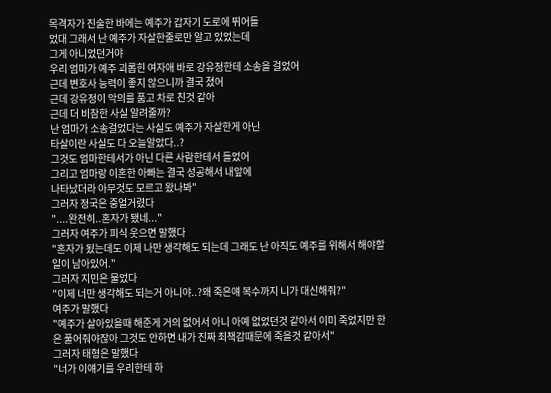목격자가 진술한 바에는 예주가 갑자기 도로에 뛰어들
었대 그래서 난 예주가 자살한줄로만 알고 있었는데
그게 아니었던거야
우리 엄마가 예주 괴롭힌 여자애 바로 강유정한테 소송을 걸었어
근데 변호사 능력이 좋지 않으니까 결국 졌어
근데 강유정이 악의를 품고 차로 친것 같아
근데 더 비참한 사실 알려줄까?
난 엄마가 소송걸었다는 사실도 예주가 자살한게 아닌
타살이란 사실도 다 오늘알았다..?
그것도 엄마한테서가 아닌 다른 사람한테서 들었어
그리고 엄마랑 이혼한 아빠는 결국 성공해서 내앞에
나타났더라 아무것도 모르고 왔나봐"
그러자 정국은 중얼거렸다
"....완전히..혼자가 됐네..."
그러자 여주가 피식 웃으면 말했다
"혼자가 됬는데도 이제 나만 생각해도 되는데 그래도 난 아직도 예주를 위해서 해야할일이 남아있어."
그러자 지민은 물었다
"이제 너만 생각해도 되는거 아니야..?왜 죽은얘 복수까지 니가 대신해줘?"
여주가 말했다
"예주가 살아있을때 해준게 거의 없어서 아니 아예 없었던것 같아서 이미 죽었지만 한은 풀어줘야잖아 그것도 안하면 내가 진짜 죄책감때문에 죽을것 같아서"
그러자 태형은 말했다
"너가 이얘기를 우리한테 하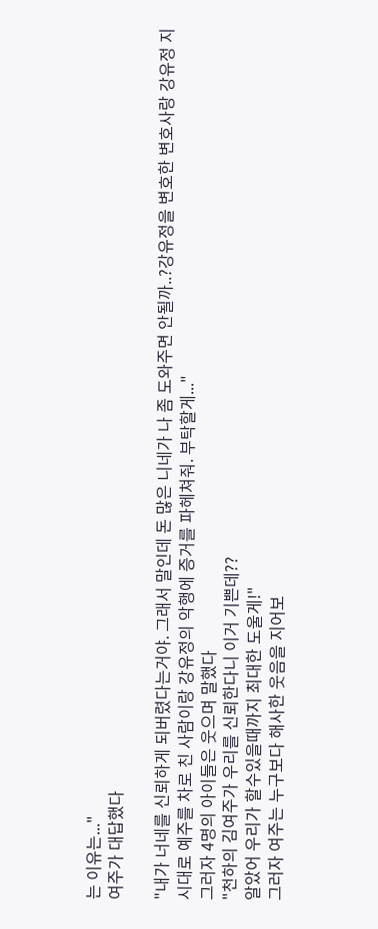는 이유는..."
여주가 대답했다

"내가 너네를 신뢰하게 되버렸다는거야. 그래서 말인데 돈 많은 니네가 나 좀 도와주면 안될까..?강유정을 변호한 변호사랑 강유정 지시대로 예주를 차로 친 사람이랑 강유정의 악행에 증거를 파헤쳐줘. 부탁할게..."
그러자 4명의 아이들은 웃으며 말했다
"천하의 김여주가 우리를 신뢰한다니 이거 기쁜데??
알았어 우리가 할수있을때까지 최대한 도울게!"
그러자 여주는 누구보다 해사한 웃음을 지어보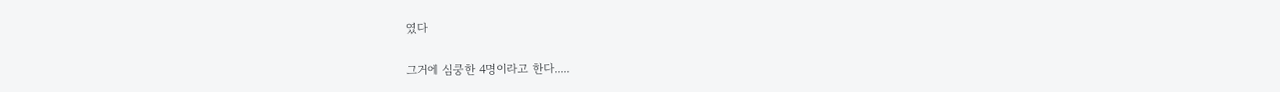였다

그거에 심쿵한 4명이라고 한다.....